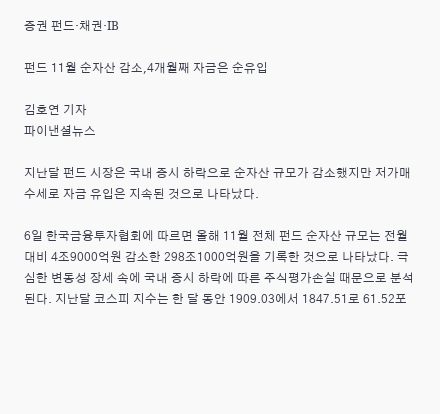증권 펀드·채권·IB

펀드 11월 순자산 감소,4개월째 자금은 순유입

김호연 기자
파이낸셜뉴스

지난달 펀드 시장은 국내 증시 하락으로 순자산 규모가 감소했지만 저가매수세로 자금 유입은 지속된 것으로 나타났다.

6일 한국금융투자협회에 따르면 올해 11월 전체 펀드 순자산 규모는 전월 대비 4조9000억원 감소한 298조1000억원을 기록한 것으로 나타났다. 극심한 변동성 장세 속에 국내 증시 하락에 따른 주식평가손실 때문으로 분석된다. 지난달 코스피 지수는 한 달 동안 1909.03에서 1847.51로 61.52포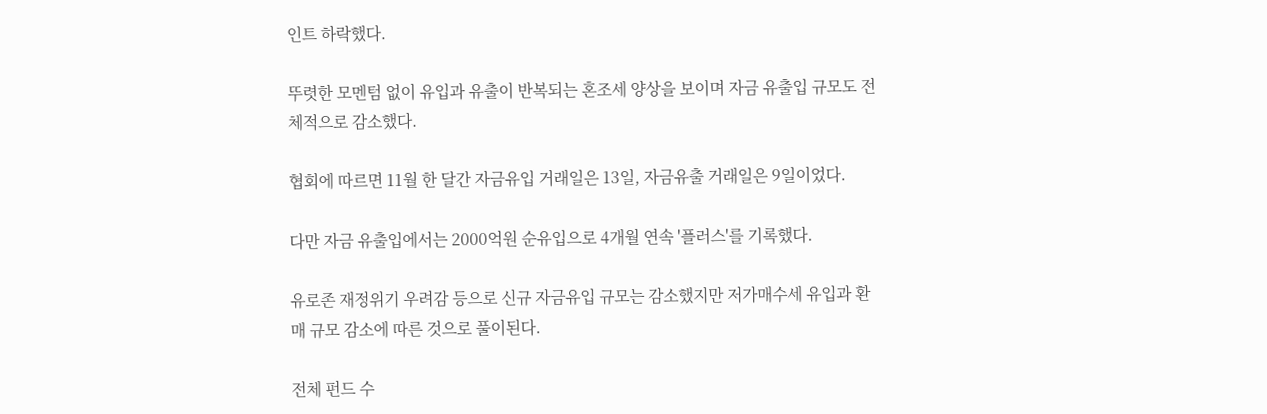인트 하락했다.

뚜렷한 모멘텀 없이 유입과 유출이 반복되는 혼조세 양상을 보이며 자금 유출입 규모도 전체적으로 감소했다.

협회에 따르면 11월 한 달간 자금유입 거래일은 13일, 자금유출 거래일은 9일이었다.

다만 자금 유출입에서는 2000억원 순유입으로 4개월 연속 '플러스'를 기록했다.

유로존 재정위기 우려감 등으로 신규 자금유입 규모는 감소했지만 저가매수세 유입과 환매 규모 감소에 따른 것으로 풀이된다.

전체 펀드 수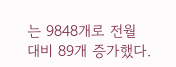는 9848개로 전월 대비 89개 증가했다.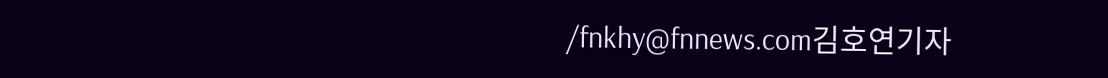/fnkhy@fnnews.com김호연기자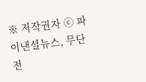※ 저작권자 ⓒ 파이낸셜뉴스, 무단전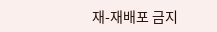재-재배포 금지